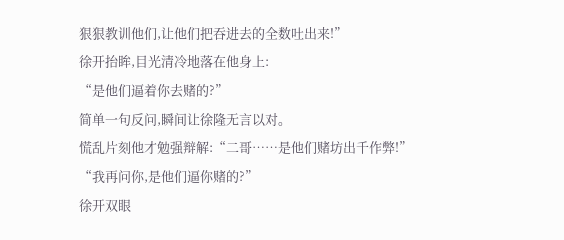狠狠教训他们,让他们把吞进去的全数吐出来!”
徐开抬眸,目光清冷地落在他身上:
“是他们逼着你去赌的?”
简单一句反问,瞬间让徐隆无言以对。
慌乱片刻他才勉强辩解:“二哥……是他们赌坊出千作弊!”
“我再问你,是他们逼你赌的?”
徐开双眼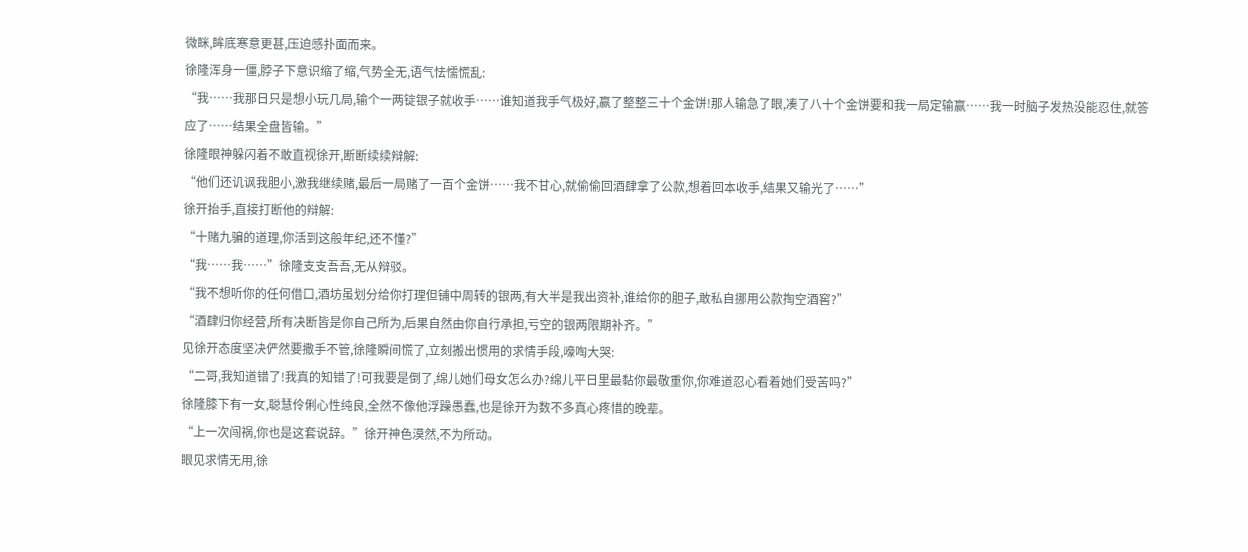微眯,眸底寒意更甚,压迫感扑面而来。
徐隆浑身一僵,脖子下意识缩了缩,气势全无,语气怯懦慌乱:
“我……我那日只是想小玩几局,输个一两锭银子就收手……谁知道我手气极好,赢了整整三十个金饼!那人输急了眼,凑了八十个金饼要和我一局定输赢……我一时脑子发热没能忍住,就答应了……结果全盘皆输。”
徐隆眼神躲闪着不敢直视徐开,断断续续辩解:
“他们还讥讽我胆小,激我继续赌,最后一局赌了一百个金饼……我不甘心,就偷偷回酒肆拿了公款,想着回本收手,结果又输光了……”
徐开抬手,直接打断他的辩解:
“十赌九骗的道理,你活到这般年纪,还不懂?”
“我……我……”徐隆支支吾吾,无从辩驳。
“我不想听你的任何借口,酒坊虽划分给你打理但铺中周转的银两,有大半是我出资补,谁给你的胆子,敢私自挪用公款掏空酒窖?”
“酒肆归你经营,所有决断皆是你自己所为,后果自然由你自行承担,亏空的银两限期补齐。”
见徐开态度坚决俨然要撒手不管,徐隆瞬间慌了,立刻搬出惯用的求情手段,嚎啕大哭:
“二哥,我知道错了!我真的知错了!可我要是倒了,绵儿她们母女怎么办?绵儿平日里最黏你最敬重你,你难道忍心看着她们受苦吗?”
徐隆膝下有一女,聪慧伶俐心性纯良,全然不像他浮躁愚蠢,也是徐开为数不多真心疼惜的晚辈。
“上一次闯祸,你也是这套说辞。”徐开神色漠然,不为所动。
眼见求情无用,徐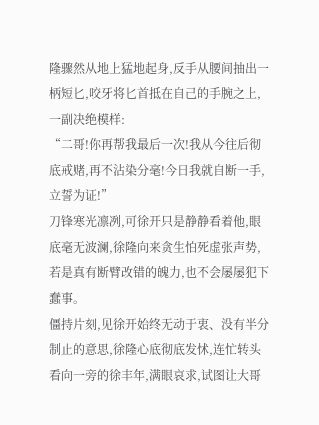隆骤然从地上猛地起身,反手从腰间抽出一柄短匕,咬牙将匕首抵在自己的手腕之上,一副决绝模样:
“二哥!你再帮我最后一次!我从今往后彻底戒赌,再不沾染分毫!今日我就自断一手,立誓为证!”
刀锋寒光凛冽,可徐开只是静静看着他,眼底毫无波澜,徐隆向来贪生怕死虚张声势,若是真有断臂改错的魄力,也不会屡屡犯下蠢事。
僵持片刻,见徐开始终无动于衷、没有半分制止的意思,徐隆心底彻底发怵,连忙转头看向一旁的徐丰年,满眼哀求,试图让大哥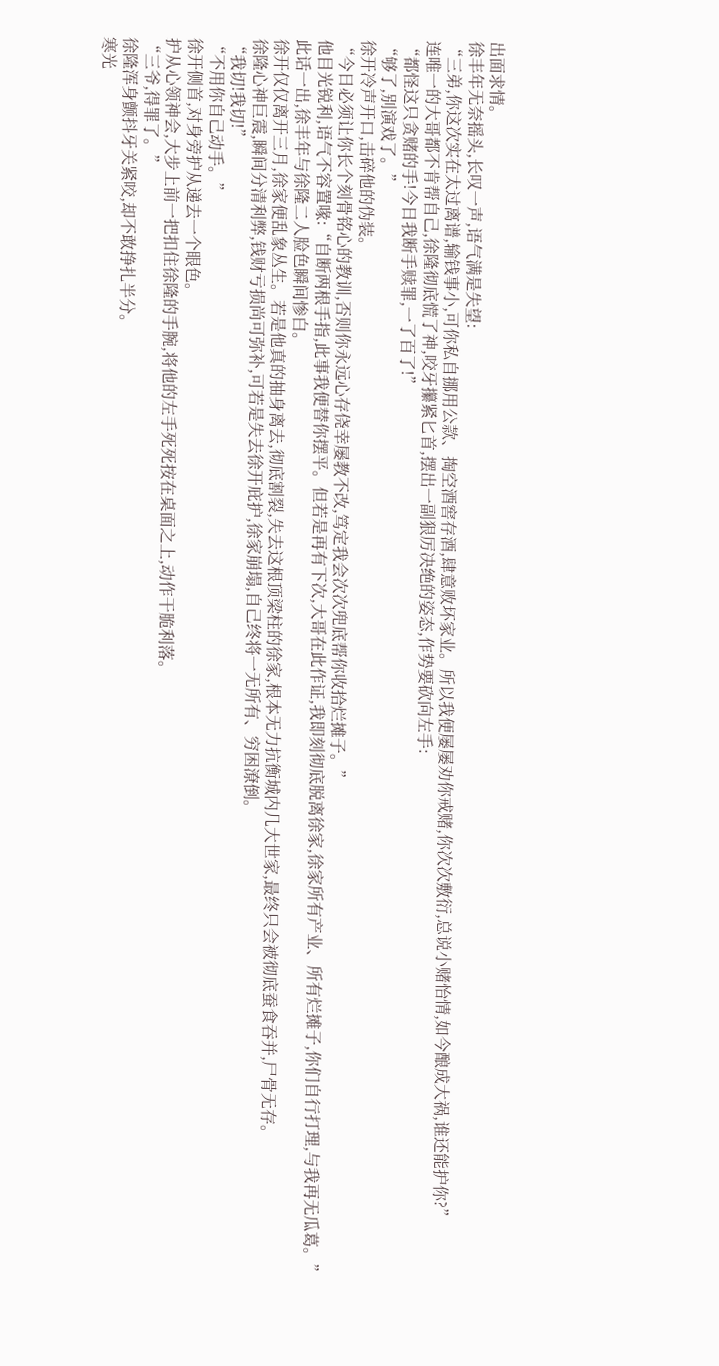出面求情。
徐丰年无奈摇头,长叹一声,语气满是失望:
“三弟,你这次实在太过离谱,输钱事小,可你私自挪用公款、掏空酒窖存酒,肆意败坏家业。所以我便屡屡劝你戒赌,你次次敷衍,总说小赌怡情,如今酿成大祸,谁还能护你?”
连唯一的大哥都不肯帮自己,徐隆彻底慌了神,咬牙攥紧匕首,摆出一副狠厉决绝的姿态,作势要砍向左手:
“都怪这只贪赌的手!今日我断手赎罪,一了百了!”
“够了,别演戏了。”
徐开冷声开口,击碎他的伪装。
“今日必须让你长个刻骨铭心的教训,否则你永远心存侥幸屡教不改,笃定我会次次兜底帮你收拾烂摊子。”
他目光锐利,语气不容置喙:“自断两根手指,此事我便替你摆平。但若是再有下次,大哥在此作证,我即刻彻底脱离徐家,徐家所有产业、所有烂摊子,你们自行打理,与我再无瓜葛。”
此话一出,徐丰年与徐隆二人脸色瞬间惨白。
徐开仅仅离开三月,徐家便乱象丛生。若是他真的抽身离去,彻底割裂,失去这根顶梁柱的徐家,根本无力抗衡城内几大世家,最终只会被彻底蚕食吞并,尸骨无存。
徐隆心神巨震,瞬间分清利弊,钱财亏损尚可弥补,可若是失去徐开庇护,徐家崩塌,自己终将一无所有、穷困潦倒。
“我切!我切!”
“不用你自己动手。”
徐开侧首,对身旁护从递去一个眼色。
护从心领神会,大步上前一把扣住徐隆的手腕,将他的左手死死按在桌面之上,动作干脆利落。
“三爷,得罪了。”
徐隆浑身颤抖牙关紧咬,却不敢挣扎半分。
寒光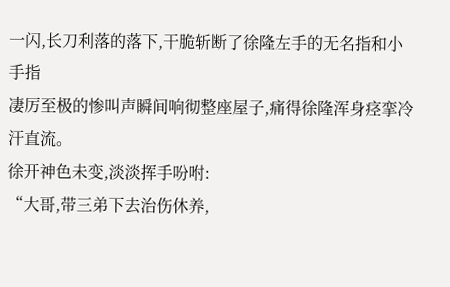一闪,长刀利落的落下,干脆斩断了徐隆左手的无名指和小手指
凄厉至极的惨叫声瞬间响彻整座屋子,痛得徐隆浑身痉挛冷汗直流。
徐开神色未变,淡淡挥手吩咐:
“大哥,带三弟下去治伤休养,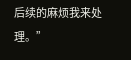后续的麻烦我来处理。”